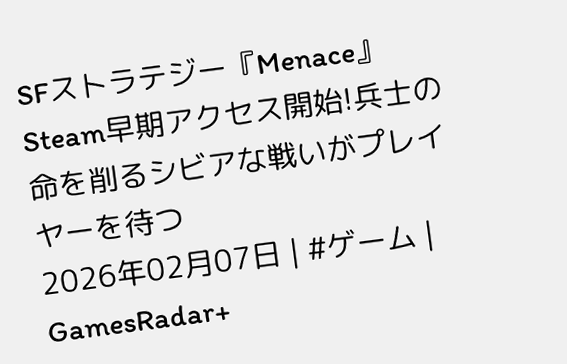SFストラテジー『Menace』Steam早期アクセス開始!兵士の命を削るシビアな戦いがプレイヤーを待つ
2026年02月07日 | #ゲーム | GamesRadar+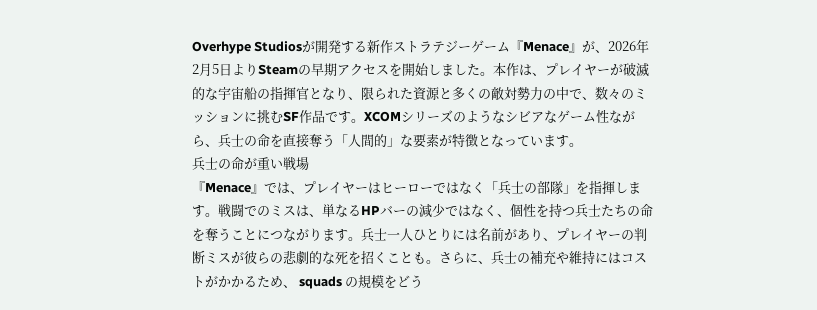Overhype Studiosが開発する新作ストラテジーゲーム『Menace』が、2026年2月5日よりSteamの早期アクセスを開始しました。本作は、プレイヤーが破滅的な宇宙船の指揮官となり、限られた資源と多くの敵対勢力の中で、数々のミッションに挑むSF作品です。XCOMシリーズのようなシビアなゲーム性ながら、兵士の命を直接奪う「人間的」な要素が特徴となっています。
兵士の命が重い戦場
『Menace』では、プレイヤーはヒーローではなく「兵士の部隊」を指揮します。戦闘でのミスは、単なるHPバーの減少ではなく、個性を持つ兵士たちの命を奪うことにつながります。兵士一人ひとりには名前があり、プレイヤーの判断ミスが彼らの悲劇的な死を招くことも。さらに、兵士の補充や維持にはコストがかかるため、 squads の規模をどう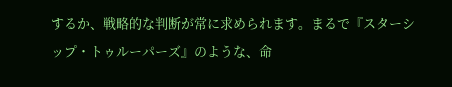するか、戦略的な判断が常に求められます。まるで『スターシップ・トゥルーパーズ』のような、命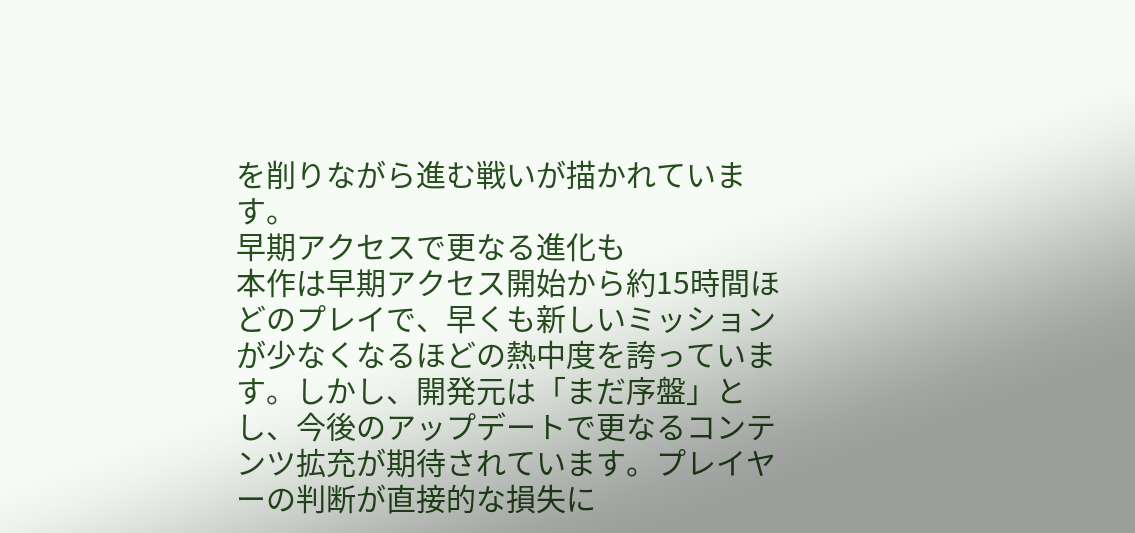を削りながら進む戦いが描かれています。
早期アクセスで更なる進化も
本作は早期アクセス開始から約15時間ほどのプレイで、早くも新しいミッションが少なくなるほどの熱中度を誇っています。しかし、開発元は「まだ序盤」とし、今後のアップデートで更なるコンテンツ拡充が期待されています。プレイヤーの判断が直接的な損失に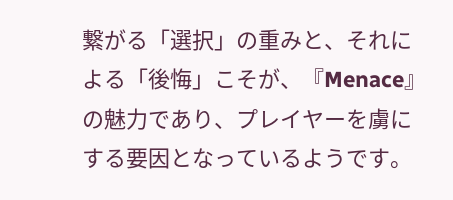繋がる「選択」の重みと、それによる「後悔」こそが、『Menace』の魅力であり、プレイヤーを虜にする要因となっているようです。